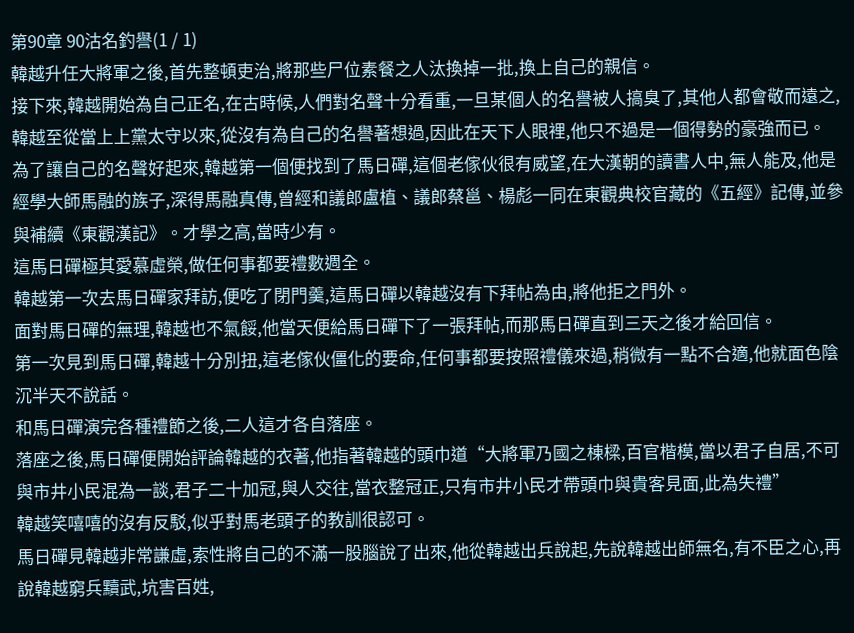第90章 90沽名釣譽(1 / 1)
韓越升任大將軍之後,首先整頓吏治,將那些尸位素餐之人汰換掉一批,換上自己的親信。
接下來,韓越開始為自己正名,在古時候,人們對名聲十分看重,一旦某個人的名譽被人搞臭了,其他人都會敬而遠之,韓越至從當上上黨太守以來,從沒有為自己的名譽著想過,因此在天下人眼裡,他只不過是一個得勢的豪強而已。
為了讓自己的名聲好起來,韓越第一個便找到了馬日磾,這個老傢伙很有威望,在大漢朝的讀書人中,無人能及,他是經學大師馬融的族子,深得馬融真傳,曾經和議郎盧植、議郎蔡邕、楊彪一同在東觀典校官藏的《五經》記傳,並參與補續《東觀漢記》。才學之高,當時少有。
這馬日磾極其愛慕虛榮,做任何事都要禮數週全。
韓越第一次去馬日磾家拜訪,便吃了閉門羹,這馬日磾以韓越沒有下拜帖為由,將他拒之門外。
面對馬日磾的無理,韓越也不氣餒,他當天便給馬日磾下了一張拜帖,而那馬日磾直到三天之後才給回信。
第一次見到馬日磾,韓越十分別扭,這老傢伙僵化的要命,任何事都要按照禮儀來過,稍微有一點不合適,他就面色陰沉半天不說話。
和馬日磾演完各種禮節之後,二人這才各自落座。
落座之後,馬日磾便開始評論韓越的衣著,他指著韓越的頭巾道“大將軍乃國之棟樑,百官楷模,當以君子自居,不可與市井小民混為一談,君子二十加冠,與人交往,當衣整冠正,只有市井小民才帶頭巾與貴客見面,此為失禮”
韓越笑嘻嘻的沒有反駁,似乎對馬老頭子的教訓很認可。
馬日磾見韓越非常謙虛,索性將自己的不滿一股腦說了出來,他從韓越出兵說起,先說韓越出師無名,有不臣之心,再說韓越窮兵黷武,坑害百姓,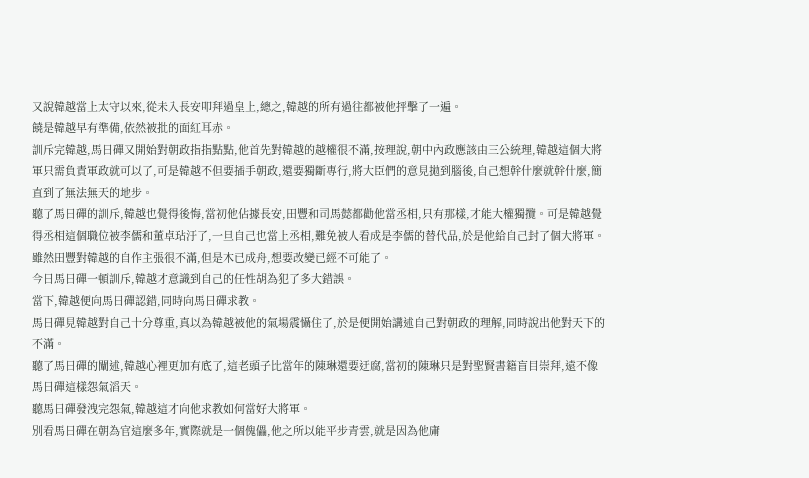又說韓越當上太守以來,從未入長安叩拜過皇上,總之,韓越的所有過往都被他抨擊了一遍。
饒是韓越早有準備,依然被批的面紅耳赤。
訓斥完韓越,馬日磾又開始對朝政指指點點,他首先對韓越的越權很不滿,按理說,朝中內政應該由三公統理,韓越這個大將軍只需負責軍政就可以了,可是韓越不但要插手朝政,還要獨斷專行,將大臣們的意見拋到腦後,自己想幹什麼就幹什麼,簡直到了無法無天的地步。
聽了馬日磾的訓斥,韓越也覺得後悔,當初他佔據長安,田豐和司馬懿都勸他當丞相,只有那樣,才能大權獨攬。可是韓越覺得丞相這個職位被李儒和董卓玷汙了,一旦自己也當上丞相,難免被人看成是李儒的替代品,於是他給自己封了個大將軍。
雖然田豐對韓越的自作主張很不滿,但是木已成舟,想要改變已經不可能了。
今日馬日磾一頓訓斥,韓越才意識到自己的任性胡為犯了多大錯誤。
當下,韓越便向馬日磾認錯,同時向馬日磾求教。
馬日磾見韓越對自己十分尊重,真以為韓越被他的氣場震懾住了,於是便開始講述自己對朝政的理解,同時說出他對天下的不滿。
聽了馬日磾的闡述,韓越心裡更加有底了,這老頭子比當年的陳琳還要迂腐,當初的陳琳只是對聖賢書籍盲目崇拜,遠不像馬日磾這樣怨氣滔天。
聽馬日磾發洩完怨氣,韓越這才向他求教如何當好大將軍。
別看馬日磾在朝為官這麼多年,實際就是一個傀儡,他之所以能平步青雲,就是因為他庸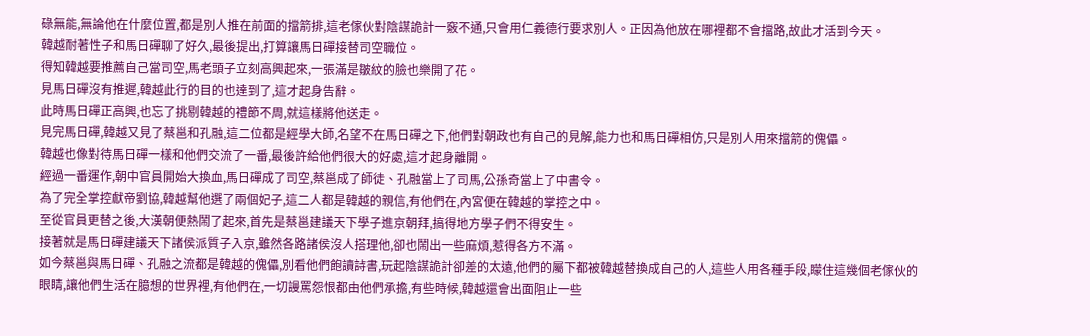碌無能,無論他在什麼位置,都是別人推在前面的擋箭排,這老傢伙對陰謀詭計一竅不通,只會用仁義德行要求別人。正因為他放在哪裡都不會擋路,故此才活到今天。
韓越耐著性子和馬日磾聊了好久,最後提出,打算讓馬日磾接替司空職位。
得知韓越要推薦自己當司空,馬老頭子立刻高興起來,一張滿是皺紋的臉也樂開了花。
見馬日磾沒有推遲,韓越此行的目的也達到了,這才起身告辭。
此時馬日磾正高興,也忘了挑剔韓越的禮節不周,就這樣將他送走。
見完馬日磾,韓越又見了蔡邕和孔融,這二位都是經學大師,名望不在馬日磾之下,他們對朝政也有自己的見解,能力也和馬日磾相仿,只是別人用來擋箭的傀儡。
韓越也像對待馬日磾一樣和他們交流了一番,最後許給他們很大的好處,這才起身離開。
經過一番運作,朝中官員開始大換血,馬日磾成了司空,蔡邕成了師徒、孔融當上了司馬,公孫奇當上了中書令。
為了完全掌控獻帝劉協,韓越幫他選了兩個妃子,這二人都是韓越的親信,有他們在,內宮便在韓越的掌控之中。
至從官員更替之後,大漢朝便熱鬧了起來,首先是蔡邕建議天下學子進京朝拜,搞得地方學子們不得安生。
接著就是馬日磾建議天下諸侯派質子入京,雖然各路諸侯沒人搭理他,卻也鬧出一些麻煩,惹得各方不滿。
如今蔡邕與馬日磾、孔融之流都是韓越的傀儡,別看他們飽讀詩書,玩起陰謀詭計卻差的太遠,他們的屬下都被韓越替換成自己的人,這些人用各種手段,矇住這幾個老傢伙的眼睛,讓他們生活在臆想的世界裡,有他們在,一切謾罵怨恨都由他們承擔,有些時候,韓越還會出面阻止一些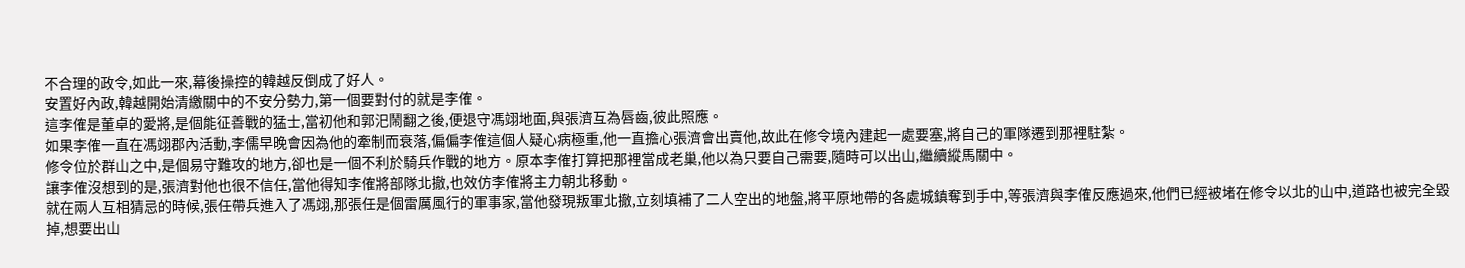不合理的政令,如此一來,幕後操控的韓越反倒成了好人。
安置好內政,韓越開始清繳關中的不安分勢力,第一個要對付的就是李傕。
這李傕是董卓的愛將,是個能征善戰的猛士,當初他和郭汜鬧翻之後,便退守馮翊地面,與張濟互為唇齒,彼此照應。
如果李傕一直在馮翊郡內活動,李儒早晚會因為他的牽制而衰落,偏偏李傕這個人疑心病極重,他一直擔心張濟會出賣他,故此在修令境內建起一處要塞,將自己的軍隊遷到那裡駐紮。
修令位於群山之中,是個易守難攻的地方,卻也是一個不利於騎兵作戰的地方。原本李傕打算把那裡當成老巢,他以為只要自己需要,隨時可以出山,繼續縱馬關中。
讓李傕沒想到的是,張濟對他也很不信任,當他得知李傕將部隊北撤,也效仿李傕將主力朝北移動。
就在兩人互相猜忌的時候,張任帶兵進入了馮翊,那張任是個雷厲風行的軍事家,當他發現叛軍北撤,立刻填補了二人空出的地盤,將平原地帶的各處城鎮奪到手中,等張濟與李傕反應過來,他們已經被堵在修令以北的山中,道路也被完全毀掉,想要出山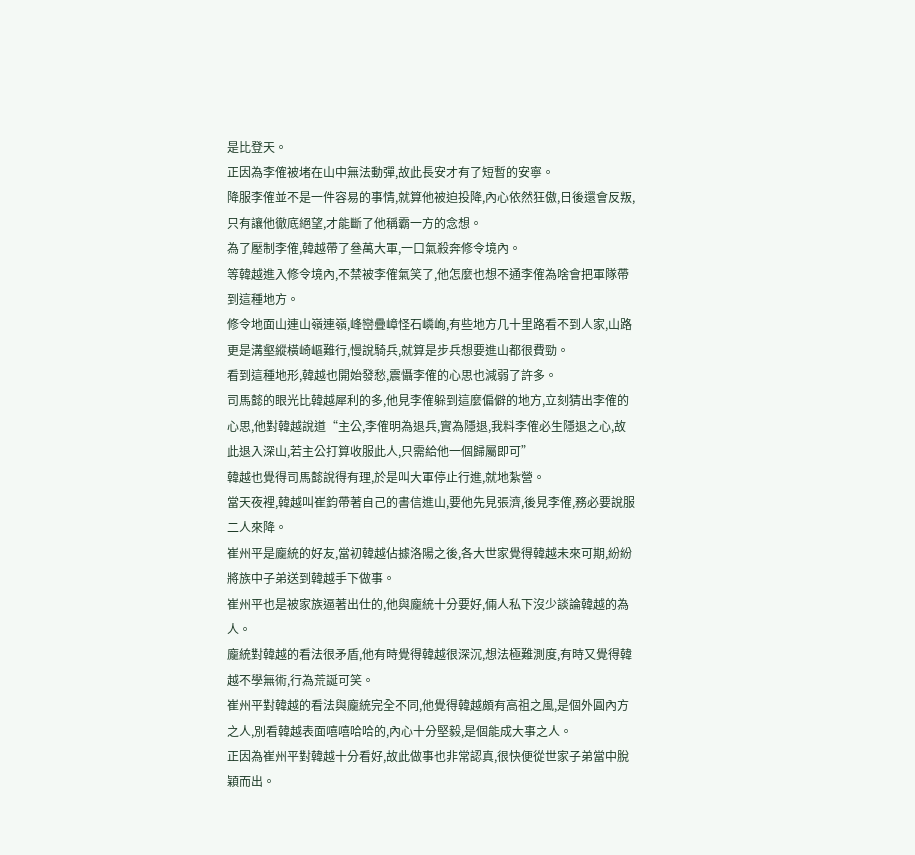是比登天。
正因為李傕被堵在山中無法動彈,故此長安才有了短暫的安寧。
降服李傕並不是一件容易的事情,就算他被迫投降,內心依然狂傲,日後還會反叛,只有讓他徹底絕望,才能斷了他稱霸一方的念想。
為了壓制李傕,韓越帶了叄萬大軍,一口氣殺奔修令境內。
等韓越進入修令境內,不禁被李傕氣笑了,他怎麼也想不通李傕為啥會把軍隊帶到這種地方。
修令地面山連山嶺連嶺,峰巒疊嶂怪石嶙峋,有些地方几十里路看不到人家,山路更是溝壑縱橫崎嶇難行,慢說騎兵,就算是步兵想要進山都很費勁。
看到這種地形,韓越也開始發愁,震懾李傕的心思也減弱了許多。
司馬懿的眼光比韓越犀利的多,他見李傕躲到這麼偏僻的地方,立刻猜出李傕的心思,他對韓越說道“主公,李傕明為退兵,實為隱退,我料李傕必生隱退之心,故此退入深山,若主公打算收服此人,只需給他一個歸屬即可”
韓越也覺得司馬懿說得有理,於是叫大軍停止行進,就地紮營。
當天夜裡,韓越叫崔鈞帶著自己的書信進山,要他先見張濟,後見李傕,務必要說服二人來降。
崔州平是龐統的好友,當初韓越佔據洛陽之後,各大世家覺得韓越未來可期,紛紛將族中子弟送到韓越手下做事。
崔州平也是被家族逼著出仕的,他與龐統十分要好,倆人私下沒少談論韓越的為人。
龐統對韓越的看法很矛盾,他有時覺得韓越很深沉,想法極難測度,有時又覺得韓越不學無術,行為荒誕可笑。
崔州平對韓越的看法與龐統完全不同,他覺得韓越頗有高祖之風,是個外圓內方之人,別看韓越表面嘻嘻哈哈的,內心十分堅毅,是個能成大事之人。
正因為崔州平對韓越十分看好,故此做事也非常認真,很快便從世家子弟當中脫穎而出。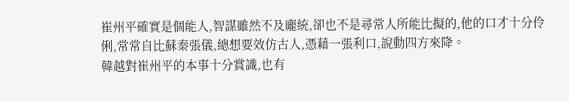崔州平確實是個能人,智謀雖然不及龐統,卻也不是尋常人所能比擬的,他的口才十分伶俐,常常自比蘇秦張儀,總想要效仿古人,憑藉一張利口,說動四方來降。
韓越對崔州平的本事十分賞識,也有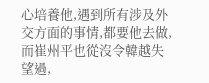心培養他,遇到所有涉及外交方面的事情,都要他去做,而崔州平也從沒令韓越失望過,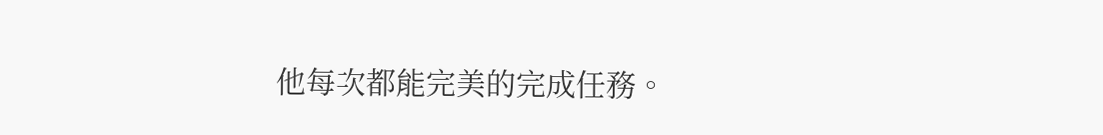他每次都能完美的完成任務。